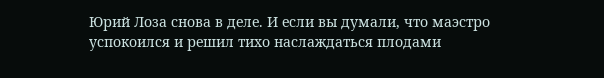Юрий Лоза снова в деле. И если вы думали, что маэстро успокоился и решил тихо наслаждаться плодами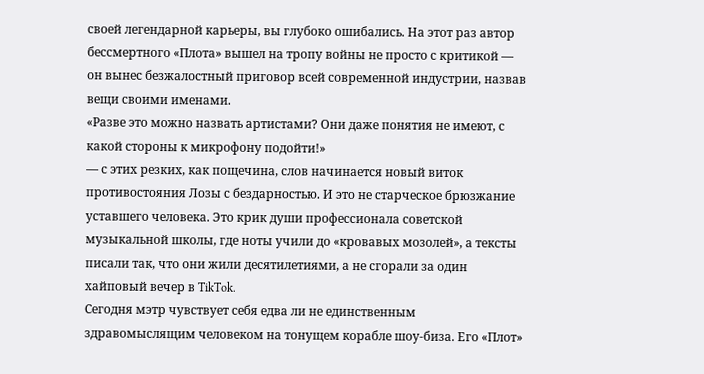своей легендарной карьеры, вы глубоко ошибались. На этот раз автор бессмертного «Плота» вышел на тропу войны не просто с критикой — он вынес безжалостный приговор всей современной индустрии, назвав вещи своими именами.
«Разве это можно назвать артистами? Они даже понятия не имеют, с какой стороны к микрофону подойти!»
— с этих резких, как пощечина, слов начинается новый виток противостояния Лозы с бездарностью. И это не старческое брюзжание уставшего человека. Это крик души профессионала советской музыкальной школы, где ноты учили до «кровавых мозолей», а тексты писали так, что они жили десятилетиями, а не сгорали за один хайповый вечер в TikTok.
Сегодня мэтр чувствует себя едва ли не единственным здравомыслящим человеком на тонущем корабле шоу-биза. Его «Плот»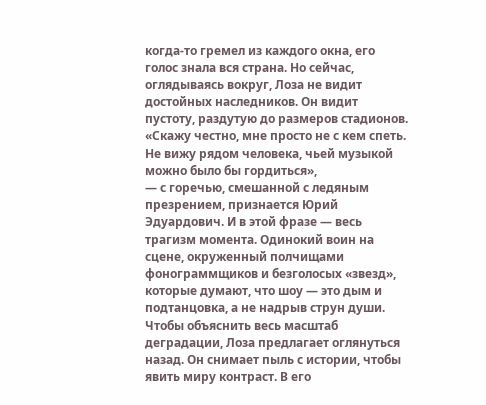когда-то гремел из каждого окна, его голос знала вся страна. Но сейчас, оглядываясь вокруг, Лоза не видит достойных наследников. Он видит пустоту, раздутую до размеров стадионов.
«Скажу честно, мне просто не с кем спеть. Не вижу рядом человека, чьей музыкой можно было бы гордиться»,
— с горечью, смешанной с ледяным презрением, признается Юрий Эдуардович. И в этой фразе — весь трагизм момента. Одинокий воин на сцене, окруженный полчищами фонограммщиков и безголосых «звезд», которые думают, что шоу — это дым и подтанцовка, а не надрыв струн души.
Чтобы объяснить весь масштаб деградации, Лоза предлагает оглянуться назад. Он снимает пыль с истории, чтобы явить миру контраст. В его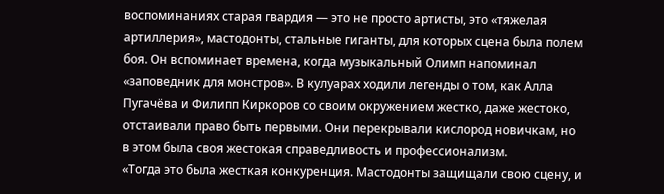воспоминаниях старая гвардия — это не просто артисты, это «тяжелая артиллерия», мастодонты, стальные гиганты, для которых сцена была полем боя. Он вспоминает времена, когда музыкальный Олимп напоминал «заповедник для монстров». В кулуарах ходили легенды о том, как Алла Пугачёва и Филипп Киркоров со своим окружением жестко, даже жестоко, отстаивали право быть первыми. Они перекрывали кислород новичкам, но в этом была своя жестокая справедливость и профессионализм.
«Тогда это была жесткая конкуренция. Мастодонты защищали свою сцену, и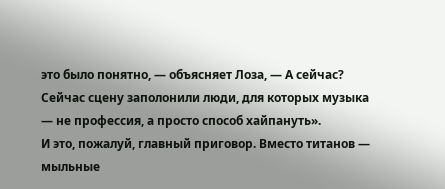это было понятно, — объясняет Лоза, — А сейчас? Сейчас сцену заполонили люди, для которых музыка — не профессия, а просто способ хайпануть».
И это, пожалуй, главный приговор. Вместо титанов — мыльные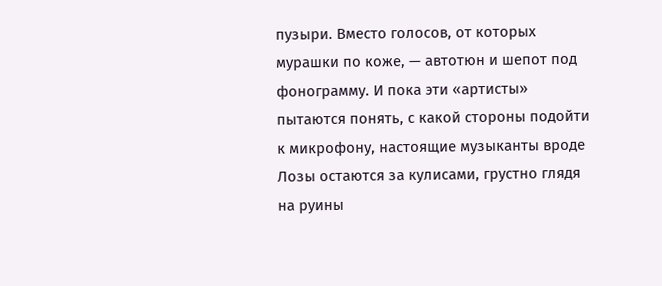пузыри. Вместо голосов, от которых мурашки по коже, — автотюн и шепот под фонограмму. И пока эти «артисты» пытаются понять, с какой стороны подойти к микрофону, настоящие музыканты вроде Лозы остаются за кулисами, грустно глядя на руины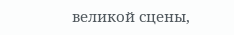великой сцены,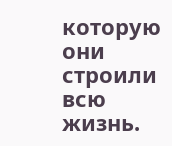которую они строили всю жизнь.